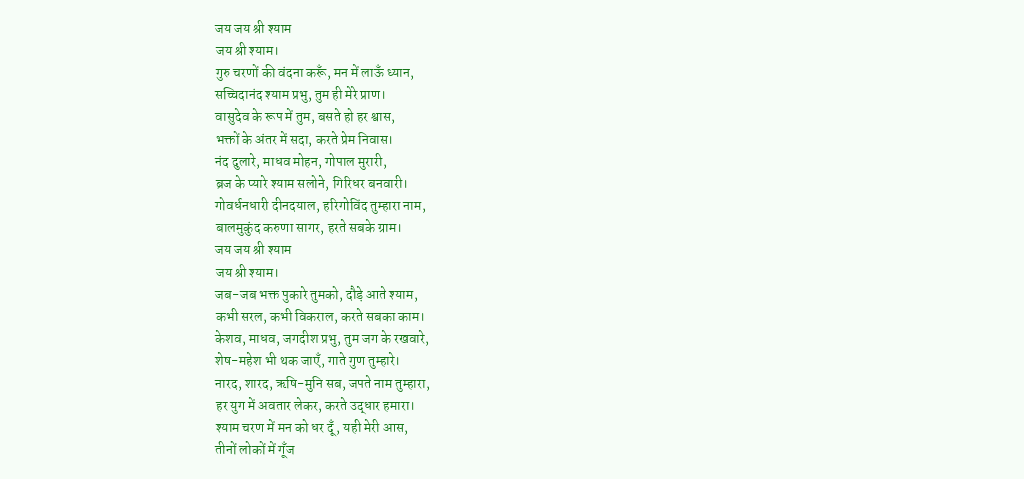जय जय श्री श्याम
जय श्री श्याम।
गुरु चरणों की वंदना करूँ, मन में लाऊँ ध्यान,
सच्चिदानंद श्याम प्रभु, तुम ही मेरे प्राण।
वासुदेव के रूप में तुम, बसते हो हर श्वास,
भक्तों के अंतर में सदा, करते प्रेम निवास।
नंद दुलारे, माधव मोहन, गोपाल मुरारी,
ब्रज के प्यारे श्याम सलोने, गिरिधर बनवारी।
गोवर्धनधारी दीनदयाल, हरिगोविंद तुम्हारा नाम,
बालमुकुंद करुणा सागर, हरते सबके ग्राम।
जय जय श्री श्याम
जय श्री श्याम।
जब-जब भक्त पुकारे तुमको, दौड़े आते श्याम,
कभी सरल, कभी विकराल, करते सबका काम।
केशव, माधव, जगदीश प्रभु, तुम जग के रखवारे,
शेष-महेश भी थक जाएँ, गाते गुण तुम्हारे।
नारद, शारद, ऋषि-मुनि सब, जपते नाम तुम्हारा,
हर युग में अवतार लेकर, करते उद्धार हमारा।
श्याम चरण में मन को धर दूँ, यही मेरी आस,
तीनों लोकों में गूँज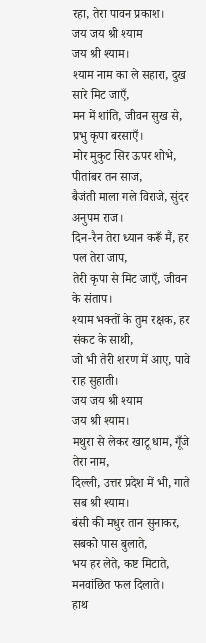रहा, तेरा पावन प्रकाश।
जय जय श्री श्याम
जय श्री श्याम।
श्याम नाम का ले सहारा, दुख सारे मिट जाएँ,
मन में शांति, जीवन सुख से, प्रभु कृपा बरसाएँ।
मोर मुकुट सिर ऊपर शोभे, पीतांबर तन साज,
बैजंती माला गले विराजे, सुंदर अनुपम राज।
दिन-रैन तेरा ध्यान करूँ मैं, हर पल तेरा जाप,
तेरी कृपा से मिट जाएँ, जीवन के संताप।
श्याम भक्तों के तुम रक्षक, हर संकट के साथी,
जो भी तेरी शरण में आए, पावे राह सुहाती।
जय जय श्री श्याम
जय श्री श्याम।
मथुरा से लेकर खाटू धाम, गूँजे तेरा नाम,
दिल्ली, उत्तर प्रदेश में भी, गाते सब श्री श्याम।
बंसी की मधुर तान सुनाकर, सबको पास बुलाते,
भय हर लेते, कष्ट मिटाते, मनवांछित फल दिलाते।
हाथ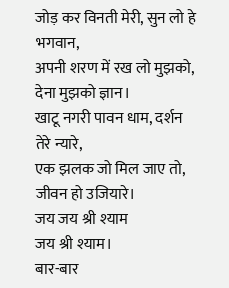जोड़ कर विनती मेरी, सुन लो हे भगवान,
अपनी शरण में रख लो मुझको, देना मुझको ज्ञान।
खाटू नगरी पावन धाम, दर्शन तेरे न्यारे,
एक झलक जो मिल जाए तो, जीवन हो उजियारे।
जय जय श्री श्याम
जय श्री श्याम।
बार-बार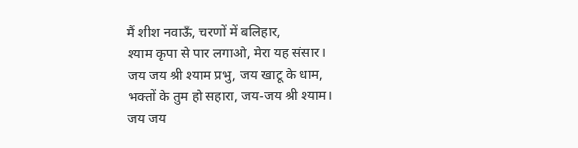मैं शीश नवाऊँ, चरणों में बलिहार,
श्याम कृपा से पार लगाओ, मेरा यह संसार।
जय जय श्री श्याम प्रभु, जय खाटू के धाम,
भक्तों के तुम हो सहारा, जय-जय श्री श्याम।
जय जय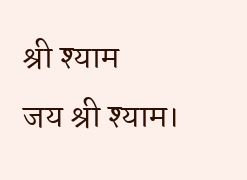श्री श्याम
जय श्री श्याम।